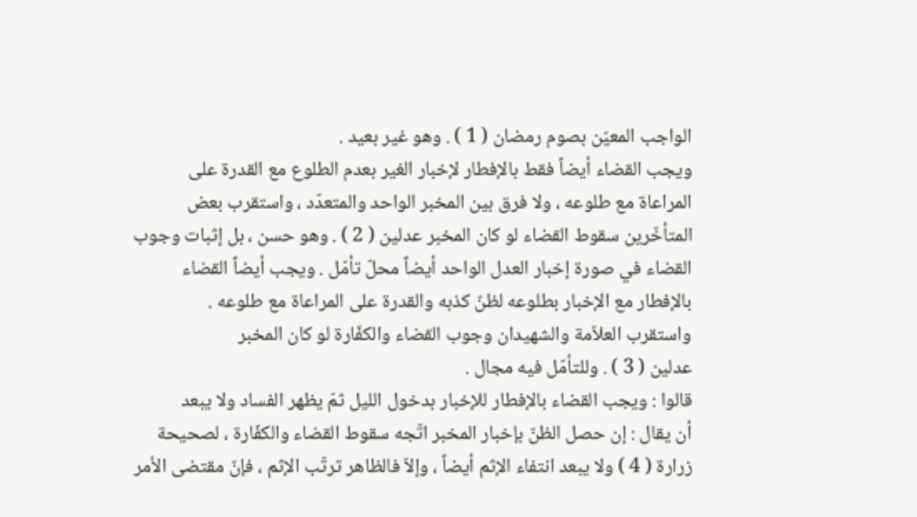الواجب المعيّن بصوم رمضان ( 1 ) . وهو غير بعيد .
ويجب القضاء أيضاً فقط بالإفطار لإخبار الغير بعدم الطلوع مع القدرة على
المراعاة مع طلوعه ، ولا فرق بين المخبر الواحد والمتعدّد ، واستقرب بعض
المتأخّرين سقوط القضاء لو كان المخبر عدلين ( 2 ) . وهو حسن ، بل إثبات وجوب
القضاء في صورة إخبار العدل الواحد أيضاً محلّ تأمّل . ويجب أيضاً القضاء
بالإفطار مع الإخبار بطلوعه لظنّ كذبه والقدرة على المراعاة مع طلوعه .
واستقرب العلاّمة والشهيدان وجوب القضاء والكفّارة لو كان المخبر
عدلين ( 3 ) . وللتأمّل فيه مجال .
قالوا : ويجب القضاء بالإفطار للإخبار بدخول الليل ثمّ يظهر الفساد ولا يبعد
أن يقال : إن حصل الظنّ بإخبار المخبر اتّجه سقوط القضاء والكفّارة ، لصحيحة
زرارة ( 4 ) ولا يبعد انتفاء الإثم أيضاً ، وإلاّ فالظاهر ترتّب الإثم ، فإنّ مقتضى الأمر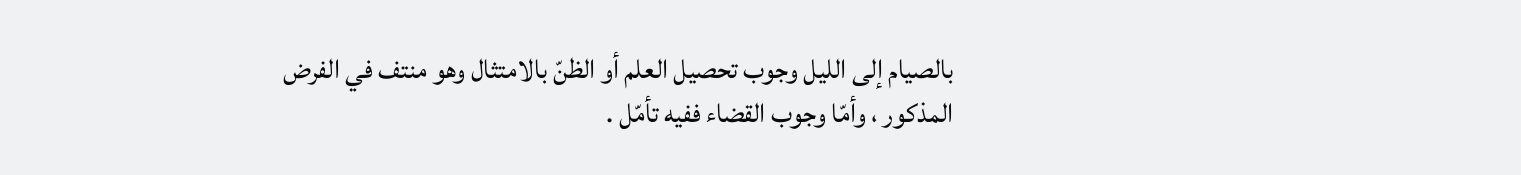بالصيام إلى الليل وجوب تحصيل العلم أو الظنّ بالامتثال وهو منتف في الفرض
المذكور ، وأمّا وجوب القضاء ففيه تأمّل .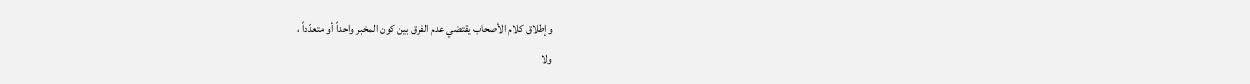وإطلاق كلام الأصحاب يقتضي عدم الفرق بين كون المخبر واحداً أو متعدّداً ،
ولا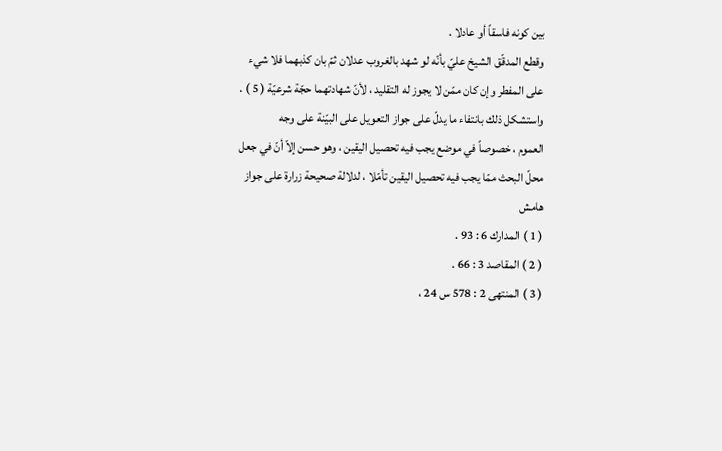بين كونه فاسقاً أو عادلا .
وقطع المدقّق الشيخ عليّ بأنّه لو شهد بالغروب عدلان ثمّ بان كذبهما فلا شيء
على المفطر وإن كان ممّن لا يجوز له التقليد ، لأنّ شهادتهما حجّة شرعيّة ( 5 ) .
واستشكل ذلك بانتفاء ما يدلّ على جواز التعويل على البيّنة على وجه
العموم ، خصوصاً في موضع يجب فيه تحصيل اليقين ، وهو حسن إلاّ أنّ في جعل
محلّ البحث ممّا يجب فيه تحصيل اليقين تأمّلا ، لدلالة صحيحة زرارة على جواز
هامش
( 1 ) المدارك 6 : 93 .
( 2 ) المقاصد 3 : 66 .
( 3 ) المنتهى 2 : 578 س 24 ،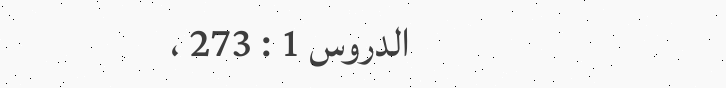الدروس 1 : 273 ،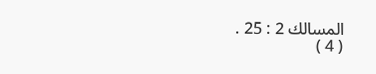المسالك 2 : 25 .
( 4 )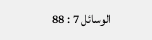الوسائل 7 : 88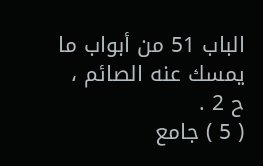الباب 51 من أبواب ما يمسك عنه الصائم ، ح 2 .
( 5 ) جامع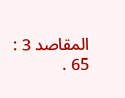المقاصد 3 : 65 .